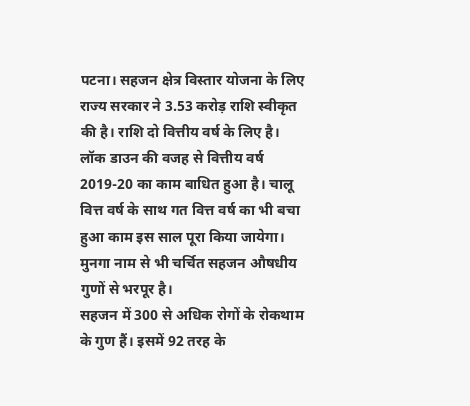पटना। सहजन क्षेत्र विस्तार योजना के लिए राज्य सरकार ने 3.53 करोड़ राशि स्वीकृत की है। राशि दो वित्तीय वर्ष के लिए है। लॉक डाउन की वजह से वित्तीय वर्ष 2019-20 का काम बाधित हुआ है। चालू वित्त वर्ष के साथ गत वित्त वर्ष का भी बचा हुआ काम इस साल पूरा किया जायेगा। मुनगा नाम से भी चर्चित सहजन औषधीय गुणों से भरपूर है।
सहजन में 300 से अधिक रोगों के रोकथाम के गुण हैं। इसमें 92 तरह के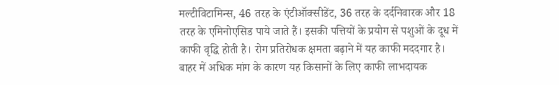मल्टीविटामिन्स, 46 तरह के एंटीऑक्सीडेंट, 36 तरह के दर्दनिवारक और 18 तरह के एमिनोएसिड पाये जाते हैं। इसकी पत्तियों के प्रयोग से पशुओं के दूध में काफी वृद्धि होती है। रोग प्रतिरोधक क्षमता बढ़ाने में यह काफी मददगार है। बाहर में अधिक मांग के कारण यह किसानों के लिए काफी लाभदायक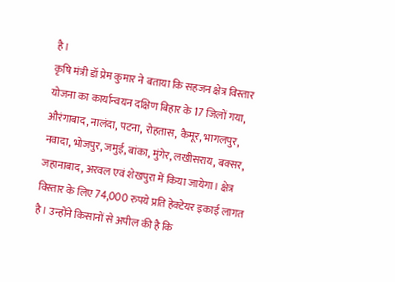है।
कृषि मंत्री डॉ प्रेम कुमार ने बताया कि सहजन क्षेत्र विस्तार योजना का कार्यान्वयन दक्षिण बिहार के 17 जिलों गया, औरंगाबाद, नालंदा, पटना, रोहतास, कैमूर, भागलपुर, नवादा, भोजपुर, जमुई, बांका, मुंगेर, लखीसराय, बक्सर, जहानाबाद, अरवल एवं शेखपुरा में किया जायेगा। क्षेत्र विस्तार के लिए 74,000 रुपये प्रति हेक्टेयर इकाई लागत है। उन्होंने किसानों से अपील की है कि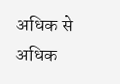अधिक से अधिक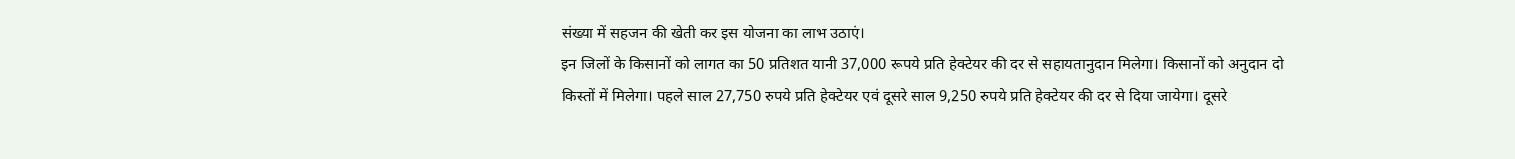संख्या में सहजन की खेती कर इस योजना का लाभ उठाएं।
इन जिलों के किसानों को लागत का 50 प्रतिशत यानी 37,000 रूपये प्रति हेक्टेयर की दर से सहायतानुदान मिलेगा। किसानों को अनुदान दो किस्तों में मिलेगा। पहले साल 27,750 रुपये प्रति हेक्टेयर एवं दूसरे साल 9,250 रुपये प्रति हेक्टेयर की दर से दिया जायेगा। दूसरे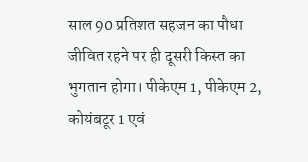साल 90 प्रतिशत सहजन का पौधा जीवित रहने पर ही दूसरी किस्त का भुगतान होगा। पीकेएम 1, पीकेएम 2, कोयंबटूर 1 एवं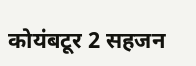कोयंबटूर 2 सहजन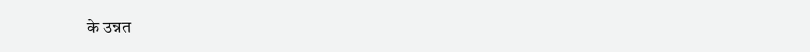के उन्नत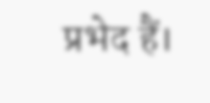प्रभेद हैं।